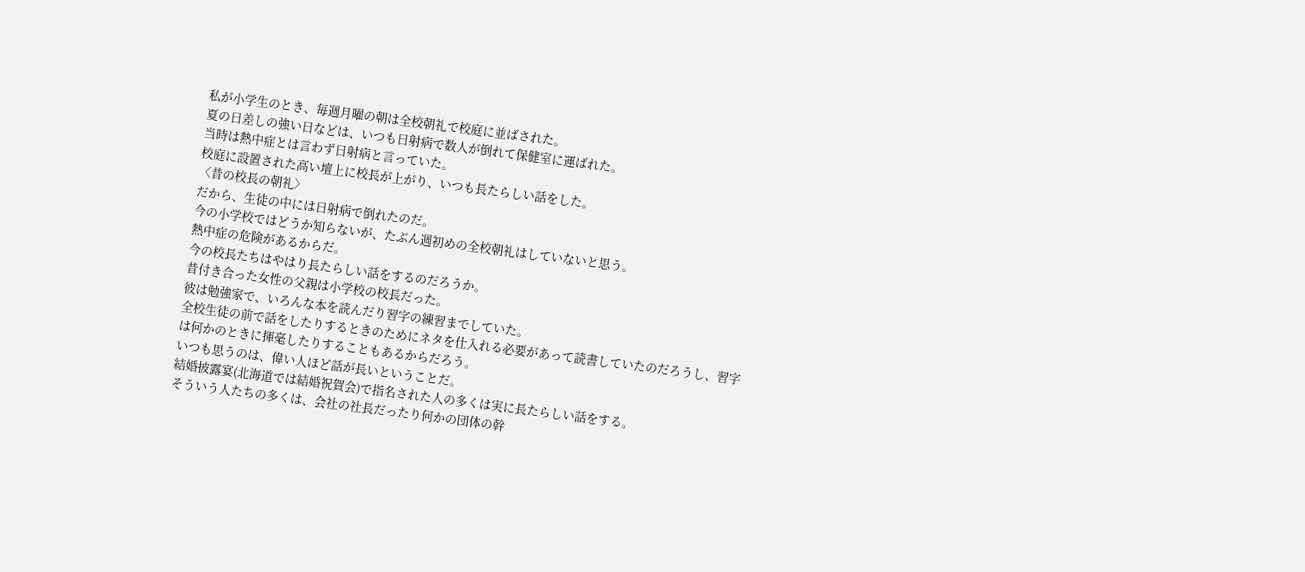私が小学生のとき、毎週月曜の朝は全校朝礼で校庭に並ばされた。
夏の日差しの強い日などは、いつも日射病で数人が倒れて保健室に運ばれた。
当時は熱中症とは言わず日射病と言っていた。
校庭に設置された高い壇上に校長が上がり、いつも長たらしい話をした。
〈昔の校長の朝礼〉
だから、生徒の中には日射病で倒れたのだ。
今の小学校ではどうか知らないが、たぶん週初めの全校朝礼はしていないと思う。
熱中症の危険があるからだ。
今の校長たちはやはり長たらしい話をするのだろうか。
昔付き合った女性の父親は小学校の校長だった。
彼は勉強家で、いろんな本を読んだり習字の練習までしていた。
全校生徒の前で話をしたりするときのためにネタを仕入れる必要があって読書していたのだろうし、習字は何かのときに揮毫したりすることもあるからだろう。
いつも思うのは、偉い人ほど話が長いということだ。
結婚披露宴(北海道では結婚祝賀会)で指名された人の多くは実に長たらしい話をする。
そういう人たちの多くは、会社の社長だったり何かの団体の幹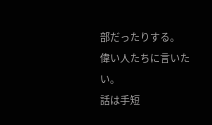部だったりする。
偉い人たちに言いたい。
話は手短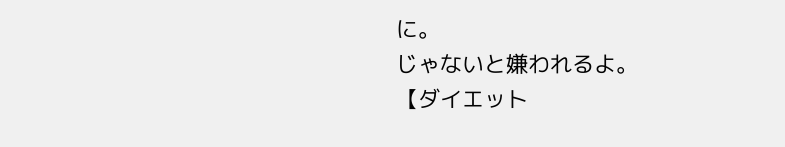に。
じゃないと嫌われるよ。
【ダイエット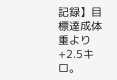記録】目標達成体重より+2.5キロ。